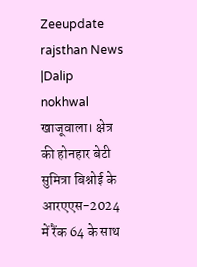Zeeupdate rajsthan News |Dalip nokhwal
खाजूवाला। क्षेत्र की होनहार बेटी सुमित्रा बिश्नोई के आरएएस-2024 में रैंक 64 के साथ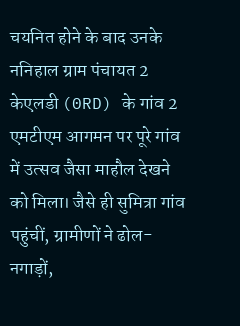चयनित होने के बाद उनके ननिहाल ग्राम पंचायत 2 केएलडी (0RD) के गांव 2 एमटीएम आगमन पर पूरे गांव में उत्सव जैसा माहौल देखने को मिला। जैसे ही सुमित्रा गांव पहुंचीं, ग्रामीणों ने ढोल-नगाड़ों,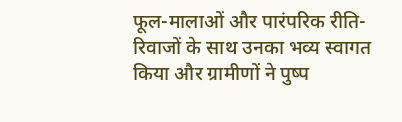फूल-मालाओं और पारंपरिक रीति-रिवाजों के साथ उनका भव्य स्वागत किया और ग्रामीणों ने पुष्प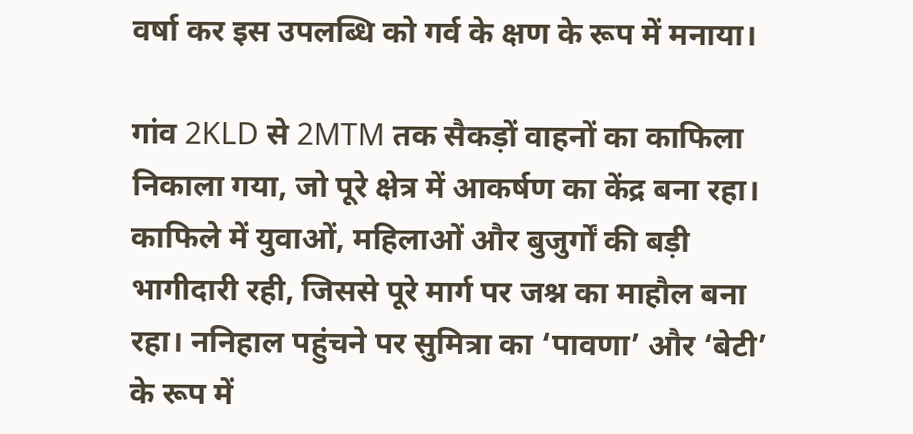वर्षा कर इस उपलब्धि को गर्व के क्षण के रूप में मनाया।

गांव 2KLD से 2MTM तक सैकड़ों वाहनों का काफिला निकाला गया, जो पूरे क्षेत्र में आकर्षण का केंद्र बना रहा। काफिले में युवाओं, महिलाओं और बुजुर्गों की बड़ी भागीदारी रही, जिससे पूरे मार्ग पर जश्न का माहौल बना रहा। ननिहाल पहुंचने पर सुमित्रा का ‘पावणा’ और ‘बेटी’ के रूप में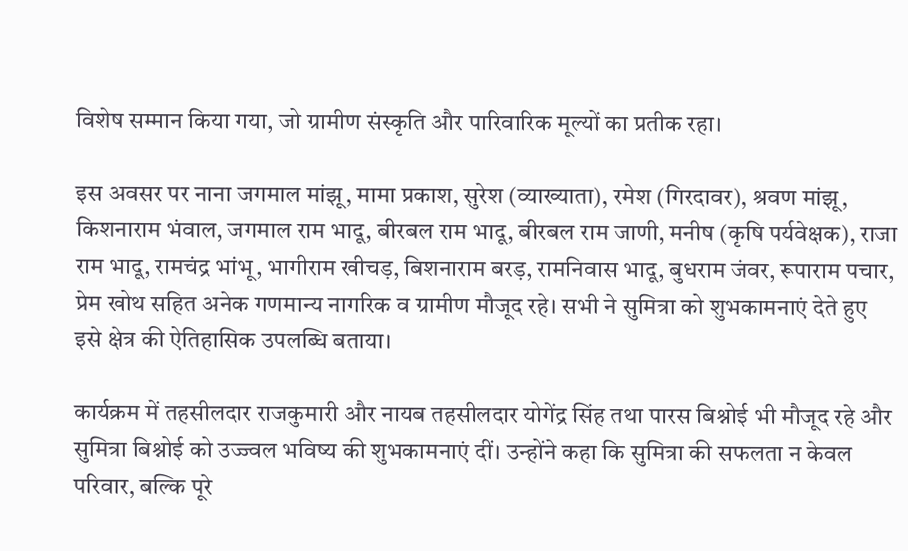विशेष सम्मान किया गया, जो ग्रामीण संस्कृति और पारिवारिक मूल्यों का प्रतीक रहा।

इस अवसर पर नाना जगमाल मांझू, मामा प्रकाश, सुरेश (व्याख्याता), रमेश (गिरदावर), श्रवण मांझू, किशनाराम भंवाल, जगमाल राम भादू, बीरबल राम भादू, बीरबल राम जाणी, मनीष (कृषि पर्यवेक्षक), राजा राम भादू, रामचंद्र भांभू, भागीराम खीचड़, बिशनाराम बरड़, रामनिवास भादू, बुधराम जंवर, रूपाराम पचार, प्रेम खोथ सहित अनेक गणमान्य नागरिक व ग्रामीण मौजूद रहे। सभी ने सुमित्रा को शुभकामनाएं देते हुए इसे क्षेत्र की ऐतिहासिक उपलब्धि बताया।

कार्यक्रम में तहसीलदार राजकुमारी और नायब तहसीलदार योगेंद्र सिंह तथा पारस बिश्नोई भी मौजूद रहे और सुमित्रा बिश्नोई को उज्ज्वल भविष्य की शुभकामनाएं दीं। उन्होंने कहा कि सुमित्रा की सफलता न केवल परिवार, बल्कि पूरे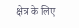क्षेत्र के लिए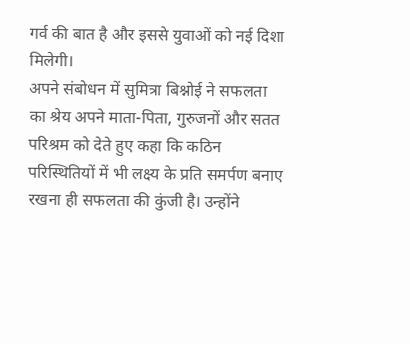गर्व की बात है और इससे युवाओं को नई दिशा मिलेगी।
अपने संबोधन में सुमित्रा बिश्नोई ने सफलता का श्रेय अपने माता-पिता, गुरुजनों और सतत परिश्रम को देते हुए कहा कि कठिन परिस्थितियों में भी लक्ष्य के प्रति समर्पण बनाए रखना ही सफलता की कुंजी है। उन्होंने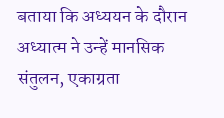बताया कि अध्ययन के दौरान अध्यात्म ने उन्हें मानसिक संतुलन, एकाग्रता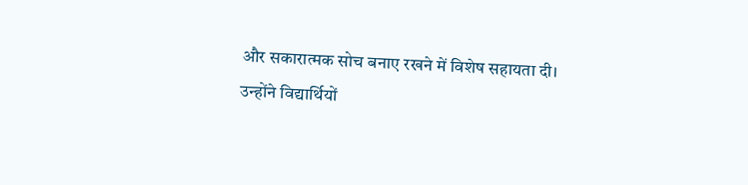और सकारात्मक सोच बनाए रखने में विशेष सहायता दी।
उन्होंने विद्यार्थियों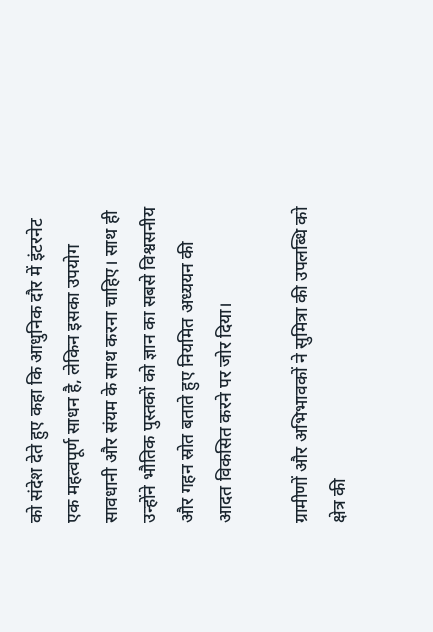को संदेश देते हुए कहा कि आधुनिक दौर में इंटरनेट एक महत्वपूर्ण साधन है, लेकिन इसका उपयोग सावधानी और संयम के साथ करना चाहिए। साथ ही उन्होंने भौतिक पुस्तकों को ज्ञान का सबसे विश्वसनीय और गहन स्रोत बताते हुए नियमित अध्ययन की आदत विकसित करने पर जोर दिया।

ग्रामीणों और अभिभावकों ने सुमित्रा की उपलब्धि को क्षेत्र की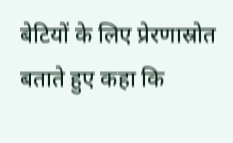बेटियों के लिए प्रेरणास्रोत बताते हुए कहा कि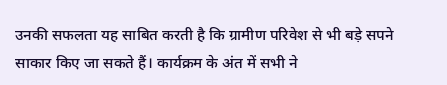उनकी सफलता यह साबित करती है कि ग्रामीण परिवेश से भी बड़े सपने साकार किए जा सकते हैं। कार्यक्रम के अंत में सभी ने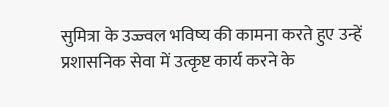सुमित्रा के उज्ज्वल भविष्य की कामना करते हुए उन्हें प्रशासनिक सेवा में उत्कृष्ट कार्य करने के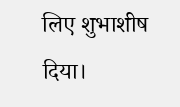लिए शुभाशीष दिया।